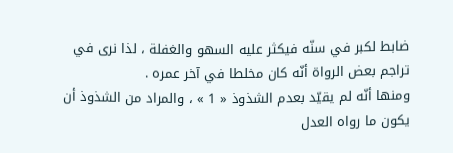ضابط لكبر في سنّه فيكثر عليه السهو والغفلة ، لذا نرى في تراجم بعض الرواة أنّه كان مخلطا في آخر عمره .
ومنها أنّه لم يقيّد بعدم الشذوذ « 1 » ، والمراد من الشذوذ أن يكون ما رواه العدل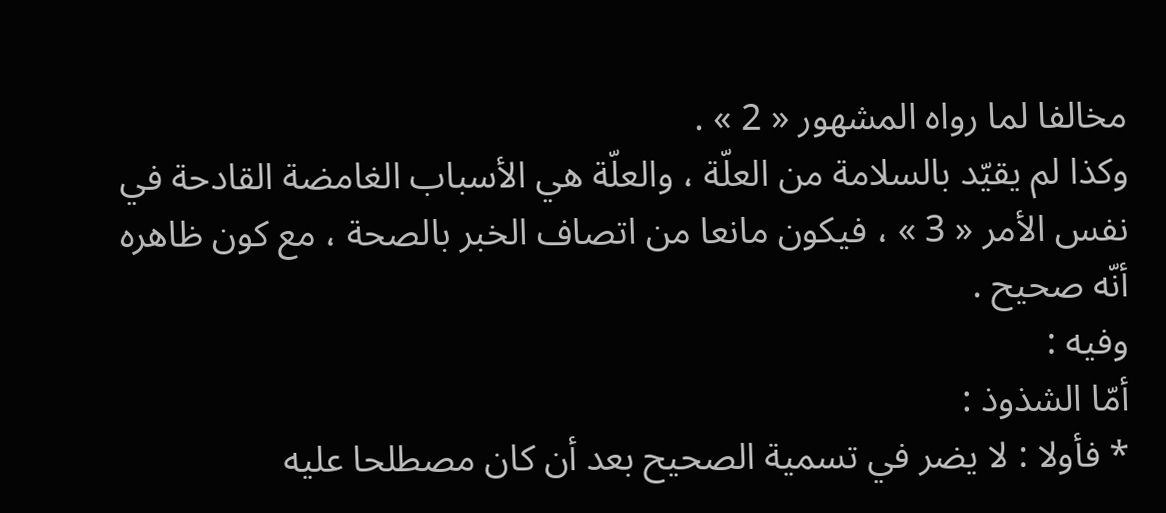مخالفا لما رواه المشهور « 2 » .
وكذا لم يقيّد بالسلامة من العلّة ، والعلّة هي الأسباب الغامضة القادحة في نفس الأمر « 3 » ، فيكون مانعا من اتصاف الخبر بالصحة ، مع كون ظاهره أنّه صحيح .
وفيه :
أمّا الشذوذ :
* فأولا : لا يضر في تسمية الصحيح بعد أن كان مصطلحا عليه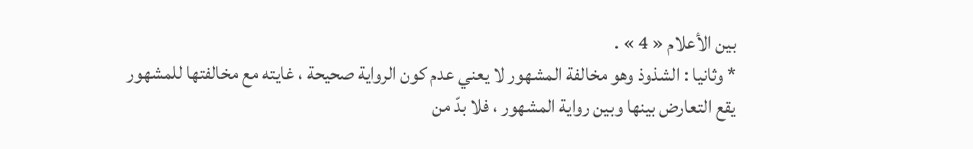بين الأعلام « 4 » .
* وثانيا : الشذوذ وهو مخالفة المشهور لا يعني عدم كون الرواية صحيحة ، غايته مع مخالفتها للمشهور يقع التعارض بينها وبين رواية المشهور ، فلا بدّ من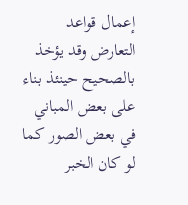إعمال قواعد التعارض وقد يؤخذ بالصحيح حينئذ بناء على بعض المباني في بعض الصور كما لو كان الخبر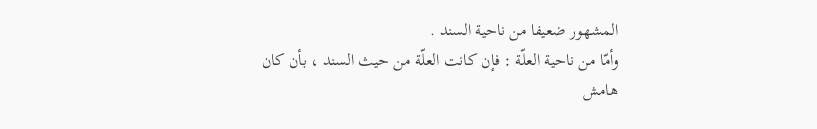المشهور ضعيفا من ناحية السند .
وأمّا من ناحية العلّة : فإن كانت العلّة من حيث السند ، بأن كان
هامش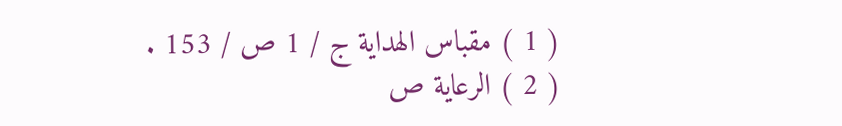( 1 ) مقباس الهداية ج / 1 ص / 153 .
( 2 ) الرعاية ص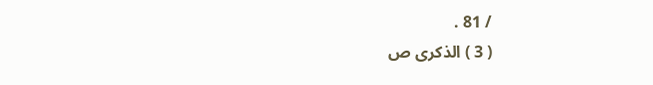/ 81 .
( 3 ) الذكرى ص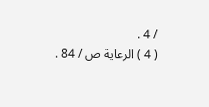/ 4 .
( 4 ) الرعاية ص / 84 .